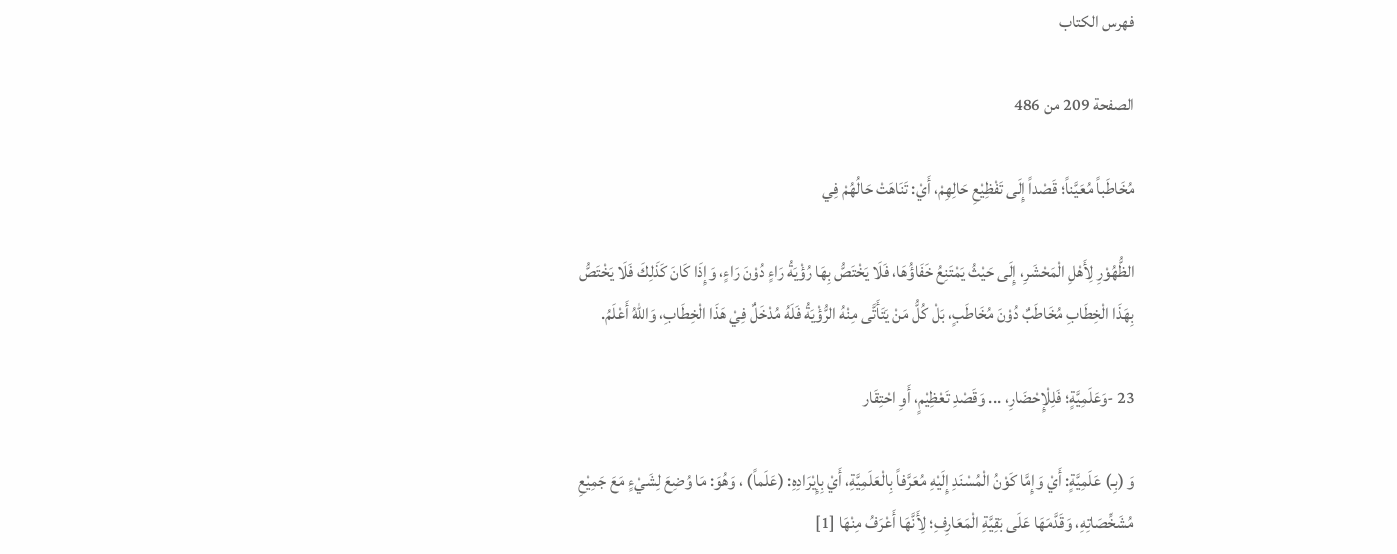فهرس الكتاب

الصفحة 209 من 486

مُخَاطَباً مُعَيَّناً؛ قَصْداً إِلَى تَفْظِيْعِ حَالِهِمْ، أَيْ: تَنَاهَتْ حَالُهُمْ فِي

الظُّهُوْرِ لِأَهْلِ الْمَحْشَرِ، إِلَى حَيْثُ يَمْتَنِعُ خَفَاؤُهَا، فَلَا يَخْتَصُّ بِهَا رُؤْيَةُ رَاءٍ دُوْنَ رَاءٍ، وَإِذَا كَانَ كَذَلِكَ فَلَا يَخْتَصُّ بِهَذَا الْخِطَابِ مُخَاطَبٌ دُوْنَ مُخَاطَبٍ، بَلْ كُلُّ مَنْ يَتَأَتَّى مِنْهُ الرُّؤْيَةُ فَلَهُ مُدْخَلٌ فِيْ هَذَا الْخِطَابِ، وَاللهُ أَعْلَمُ.

23 -وَعَلَمِيَّةٍ؛ فَلِلْإِحْضَارِ، ... وَقَصْدِ تَعْظِيْمٍ، أَوِ احْتِقَار

وَ (بِـ) عَلَمِيَّةٍ: أَيْ وَإِمَّا كَوْنُ الْمُسْنَدِ إِلَيْهِ مُعَرَّفاً بِالْعَلَمِيَّةِ، أَيْ بِإِيْرَادِهِ: (عَلَماً) ، وَهُوَ: مَا وُضِعَ لِشَيْءٍ مَعَ جَمِيْعِ مُشَخِّصَاتِهِ، وَقَدَّمَهَا عَلَى بَقِيَّةِ الْمَعَارِفِ؛ لِأَنَّهَا أَعْرَفُ مِنْهَا [1]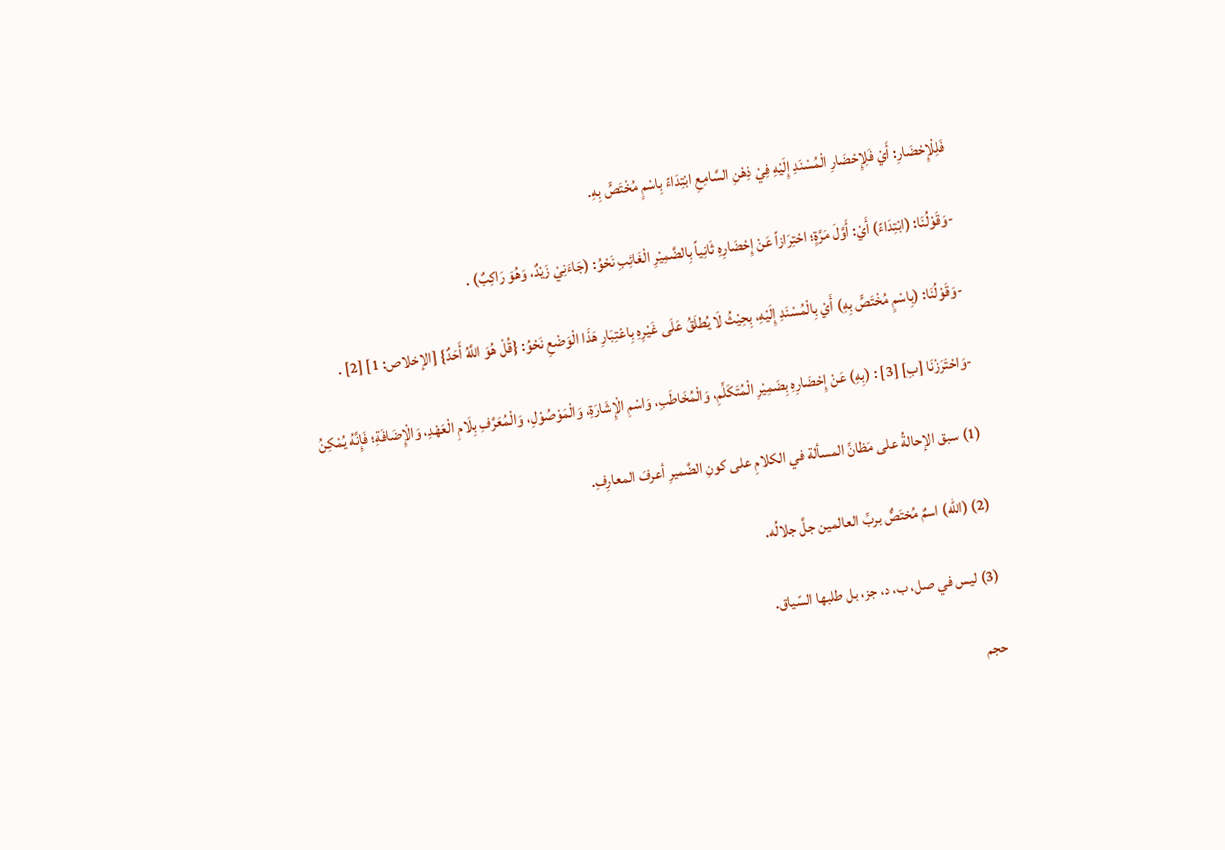فَلِلْإِحْضَارِ: أَيْ فَلِإِحْضَارِ الْمُسْنَدِ إِلَيْهِ فِيْ ذِهْنِ السَّامِعِ ابْتِدَاءً بِاسْمٍ مُخْتَصٍّ بِهِ.

-وَقَوْلُنَا: (ابْتِدَاءً) أَيْ: أَوَّلَ مَرَّةٍ؛ احْتِرَازاً عَنْ إِحْضَارِهِ ثَانِياً بِالضَّمِيْرِ الْغَائِبِ نَحْوُ: (جَاءَنِيْ زَيْدٌ، وَهُوَ رَاكِبٌ) .

-وَقَوْلُنَا: (بِاسْمٍ مُخْتَصٍّ بِهِ) أَيْ بِالْمُسْنَدِ إِلَيْهِ، بِحِيْثُ لَا يُطلَقُ عَلَى غَيْرِهِ بِاعْتِبَارِ هَذَا الْوَضْعِ نَحْوُ: {قُلْ هُوَ اللَّهُ أَحَدٌ} [الإخلاص: 1] [2] .

-وَاحْتَرَزْنَا [بِ] [3] : (بِهِ) عَنْ إِحْضَارِهِ بِضَمِيْرِ الْمُتَكَلِّمِ، وَالْمُخَاطَبِ، وَاسْمِ الْإِشَارَةِ، وَالْمَوْصُوْلِ، وَالْمُعَرَّفِ بِلَامِ الْعَهْدِ، وَالْإِضَافَةِ؛ فَإِنَّهُ يُمْكِنُ

(1) سبق الإحالةُ على مَظانِّ المسألة في الكلامِ على كونِ الضَّميرِ أعرفَ المعارِفِ.

(2) (الله) اسمٌ مُختَصٌّ بربِّ العالمين جلَّ جلالُه.

(3) ليس في صل، ب، د، جز، بل طلبها السّياق.

حجم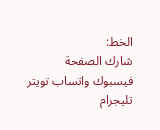الخط:
شارك الصفحة
فيسبوك واتساب تويتر تليجرام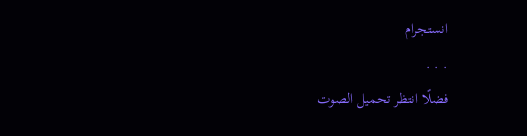انستجرام
. . .
فضلًا انتظر تحميل الصوت